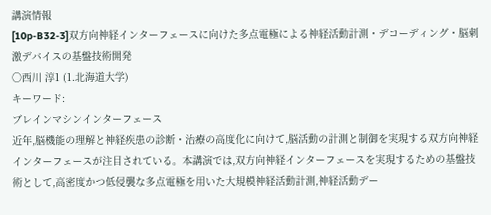講演情報
[10p-B32-3]双方向神経インターフェースに向けた多点電極による神経活動計測・デコーディング・脳刺激デバイスの基盤技術開発
〇西川 淳1 (1.北海道大学)
キーワード:
ブレインマシンインターフェース
近年,脳機能の理解と神経疾患の診断・治療の高度化に向けて,脳活動の計測と制御を実現する双方向神経インターフェースが注目されている。本講演では,双方向神経インターフェースを実現するための基盤技術として,高密度かつ低侵襲な多点電極を用いた大規模神経活動計測,神経活動デー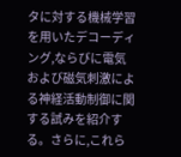タに対する機械学習を用いたデコーディング,ならびに電気および磁気刺激による神経活動制御に関する試みを紹介する。さらに,これら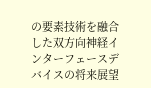の要素技術を融合した双方向神経インターフェースデバイスの将来展望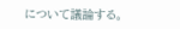について議論する。